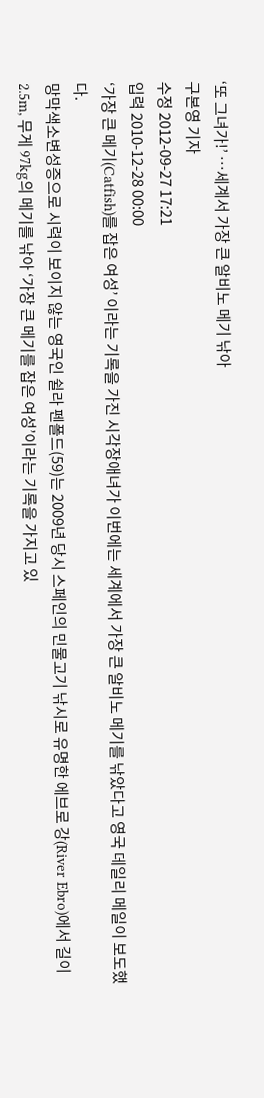‘또 그녀가!’ …세계서 가장 큰 알비노 메기 낚아
구본영 기자
수정 2012-09-27 17:21
입력 2010-12-28 00:00
‘가장 큰 메기(Catfish)를 잡은 여성’ 이라는 기록을 가진 시각장애녀가 이번에는 세계에서 가장 큰 알비노 메기를 낚았다고 영국 데일리 메일이 보도했다.
망막색소변성증으로 시력이 보이지 않는 영국인 쉴라 펜폴드(59)는 2009년 당시 스페인의 민물고기 낚시로 유명한 에브로 강(River Ebro)에서 길이 2.5m, 무게 97kg의 메기를 낚아 ‘가장 큰 메기를 잡은 여성’이라는 기록을 가지고 있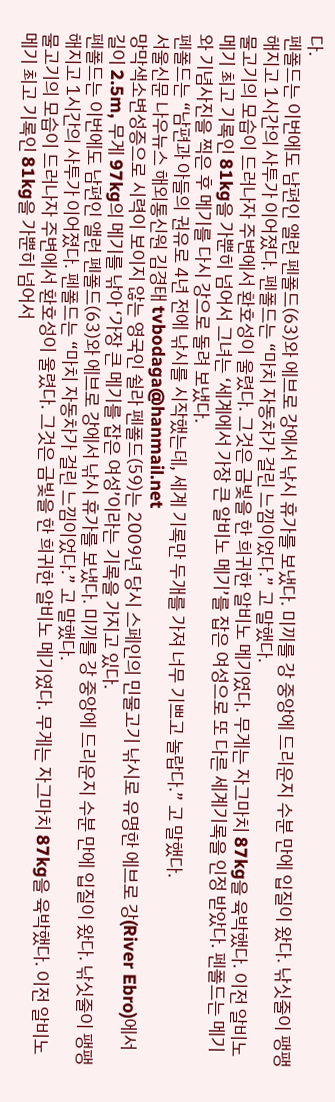다.
펜폴드는 이번에도 남편인 앨런 펜폴드(63)와 에브로 강에서 낚시 휴가를 보냈다. 미끼를 강 중앙에 드리운지 수분 만에 입질이 왔다. 낚싯줄이 팽팽해지고 1시간의 사투가 이어졌다. 펜폴드는 “마치 자동차가 걸린 느낌이었다.” 고 말했다.
물고기의 모습이 드러나자 주변에서 환호성이 울렸다. 그것은 금빛을 한 희귀한 알비노 메기였다. 무게는 자그마치 87kg을 육박했다. 이전 알비노 메기 최고 기록인 81kg을 가뿐히 넘어서 그녀는 ‘세계에서 가장 큰 알비노 메기’를 잡은 여성으로 또 다른 세계기록을 인정 받았다. 펜폴드는 메기와 기념사진을 찍은 후 메기를 다시 강으로 돌려 보냈다.
펜폴드는 “남편과 아들의 권유로 4년 전에 낚시를 시작했는데, 세계 기록만 두개를 가져 너무 기쁘고 놀랍다.” 고 말했다.
서울신문 나우뉴스 해외통신원 김경태 tvbodaga@hanmail.net
망막색소변성증으로 시력이 보이지 않는 영국인 쉴라 펜폴드(59)는 2009년 당시 스페인의 민물고기 낚시로 유명한 에브로 강(River Ebro)에서 길이 2.5m, 무게 97kg의 메기를 낚아 ‘가장 큰 메기를 잡은 여성’이라는 기록을 가지고 있다.
펜폴드는 이번에도 남편인 앨런 펜폴드(63)와 에브로 강에서 낚시 휴가를 보냈다. 미끼를 강 중앙에 드리운지 수분 만에 입질이 왔다. 낚싯줄이 팽팽해지고 1시간의 사투가 이어졌다. 펜폴드는 “마치 자동차가 걸린 느낌이었다.” 고 말했다.
물고기의 모습이 드러나자 주변에서 환호성이 울렸다. 그것은 금빛을 한 희귀한 알비노 메기였다. 무게는 자그마치 87kg을 육박했다. 이전 알비노 메기 최고 기록인 81kg을 가뿐히 넘어서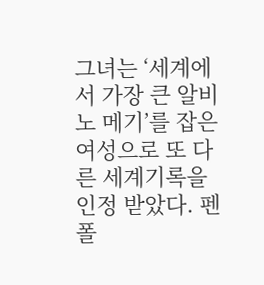그녀는 ‘세계에서 가장 큰 알비노 메기’를 잡은 여성으로 또 다른 세계기록을 인정 받았다. 펜폴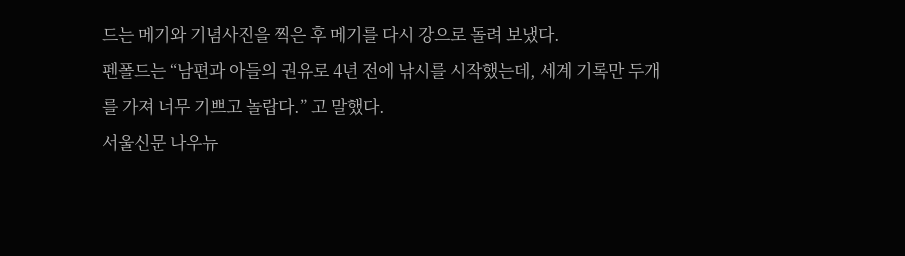드는 메기와 기념사진을 찍은 후 메기를 다시 강으로 돌려 보냈다.
펜폴드는 “남편과 아들의 권유로 4년 전에 낚시를 시작했는데, 세계 기록만 두개를 가져 너무 기쁘고 놀랍다.” 고 말했다.
서울신문 나우뉴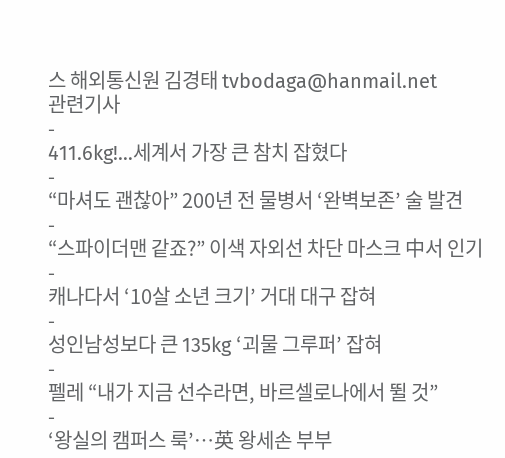스 해외통신원 김경태 tvbodaga@hanmail.net
관련기사
-
411.6kg!…세계서 가장 큰 참치 잡혔다
-
“마셔도 괜찮아” 200년 전 물병서 ‘완벽보존’ 술 발견
-
“스파이더맨 같죠?” 이색 자외선 차단 마스크 中서 인기
-
캐나다서 ‘10살 소년 크기’ 거대 대구 잡혀
-
성인남성보다 큰 135kg ‘괴물 그루퍼’ 잡혀
-
펠레 “내가 지금 선수라면, 바르셀로나에서 뛸 것”
-
‘왕실의 캠퍼스 룩’…英 왕세손 부부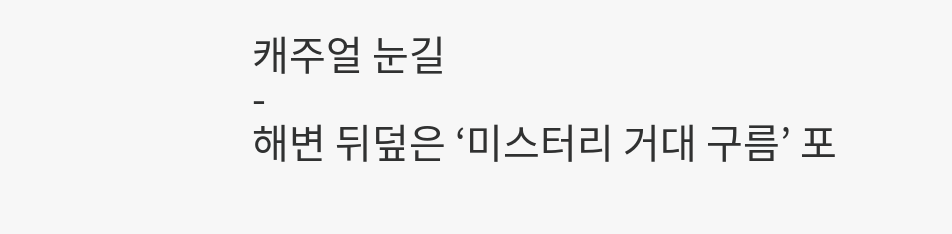캐주얼 눈길
-
해변 뒤덮은 ‘미스터리 거대 구름’ 포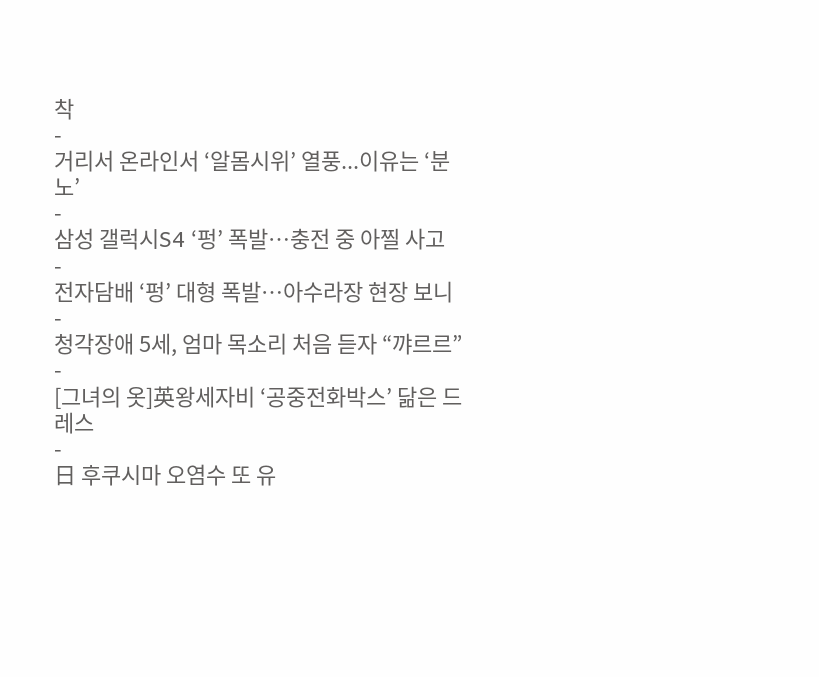착
-
거리서 온라인서 ‘알몸시위’ 열풍...이유는 ‘분노’
-
삼성 갤럭시S4 ‘펑’ 폭발…충전 중 아찔 사고
-
전자담배 ‘펑’ 대형 폭발…아수라장 현장 보니
-
청각장애 5세, 엄마 목소리 처음 듣자 “꺄르르”
-
[그녀의 옷]英왕세자비 ‘공중전화박스’ 닮은 드레스
-
日 후쿠시마 오염수 또 유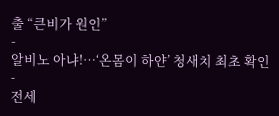출 “큰비가 원인”
-
알비노 아냐!…‘온몸이 하얀’ 청새치 최초 확인
-
전세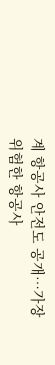계 항공사 안전도 공개…가장 위험한 항공사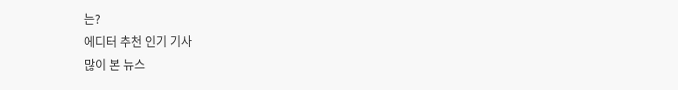는?
에디터 추천 인기 기사
많이 본 뉴스